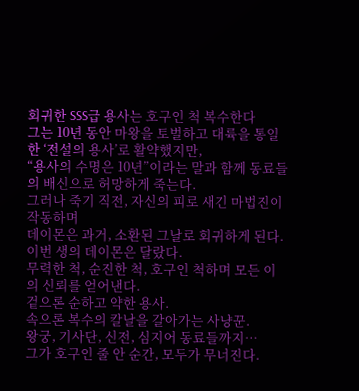회귀한 SSS급 용사는 호구인 척 복수한다
그는 10년 동안 마왕을 토벌하고 대륙을 통일한 ‘전설의 용사’로 활약했지만,
“용사의 수명은 10년”이라는 말과 함께 동료들의 배신으로 허망하게 죽는다.
그러나 죽기 직전, 자신의 피로 새긴 마법진이 작동하며
데이몬은 과거, 소환된 그날로 회귀하게 된다.
이번 생의 데이몬은 달랐다.
무력한 척, 순진한 척, 호구인 척하며 모든 이의 신뢰를 얻어낸다.
겉으론 순하고 약한 용사.
속으론 복수의 칼날을 갈아가는 사냥꾼.
왕궁, 기사단, 신전, 심지어 동료들까지…
그가 호구인 줄 안 순간, 모두가 무너진다.